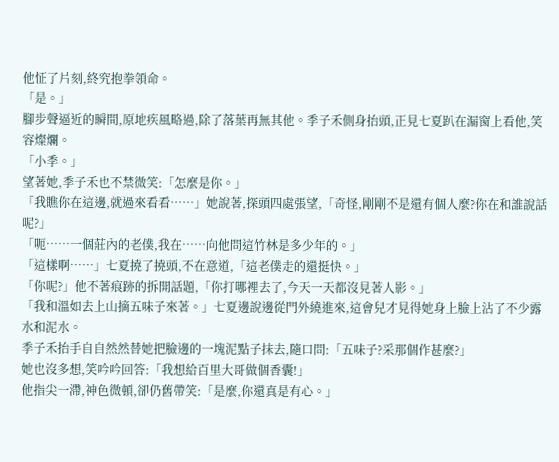他怔了片刻,終究抱拳領命。
「是。」
腳步聲逼近的瞬間,原地疾風略過,除了落葉再無其他。季子禾側身抬頭,正見七夏趴在漏窗上看他,笑容燦爛。
「小季。」
望著她,季子禾也不禁微笑:「怎麼是你。」
「我瞧你在這邊,就過來看看……」她說著,探頭四處張望,「奇怪,剛剛不是還有個人麼?你在和誰說話呢?」
「呃……一個莊內的老僕,我在……向他問這竹林是多少年的。」
「這樣啊……」七夏撓了撓頭,不在意道,「這老僕走的還挺快。」
「你呢?」他不著痕跡的拆開話題,「你打哪裡去了,今天一天都沒見著人影。」
「我和溫如去上山摘五味子來著。」七夏邊說邊從門外繞進來,這會兒才見得她身上臉上沾了不少露水和泥水。
季子禾抬手自自然然替她把臉邊的一塊泥點子抹去,隨口問:「五味子?采那個作甚麼?」
她也沒多想,笑吟吟回答:「我想給百里大哥做個香囊!」
他指尖一滯,神色微頓,卻仍舊帶笑:「是麼,你還真是有心。」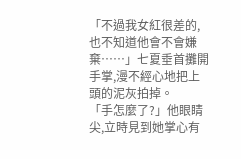「不過我女紅很差的,也不知道他會不會嫌棄……」七夏垂首攤開手掌,漫不經心地把上頭的泥灰拍掉。
「手怎麼了?」他眼睛尖,立時見到她掌心有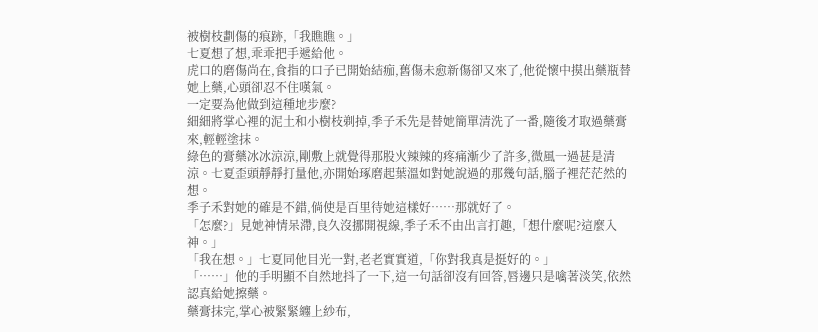被樹枝劃傷的痕跡,「我瞧瞧。」
七夏想了想,乖乖把手遞給他。
虎口的磨傷尚在,食指的口子已開始結痂,舊傷未愈新傷卻又來了,他從懷中摸出藥瓶替她上藥,心頭卻忍不住嘆氣。
一定要為他做到這種地步麼?
細細將掌心裡的泥土和小樹枝剃掉,季子禾先是替她簡單清洗了一番,隨後才取過藥膏來,輕輕塗抹。
綠色的膏藥冰冰涼涼,剛敷上就覺得那股火辣辣的疼痛漸少了許多,微風一過甚是清涼。七夏歪頭靜靜打量他,亦開始琢磨起葉溫如對她說過的那幾句話,腦子裡茫茫然的想。
季子禾對她的確是不錯,倘使是百里待她這樣好……那就好了。
「怎麼?」見她神情呆滯,良久沒挪開視線,季子禾不由出言打趣,「想什麼呢?這麼入神。」
「我在想。」七夏同他目光一對,老老實實道,「你對我真是挺好的。」
「……」他的手明顯不自然地抖了一下,這一句話卻沒有回答,唇邊只是噙著淡笑,依然認真給她擦藥。
藥膏抹完,掌心被緊緊纏上紗布,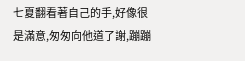七夏翻看著自己的手,好像很是滿意,匆匆向他道了謝,蹦蹦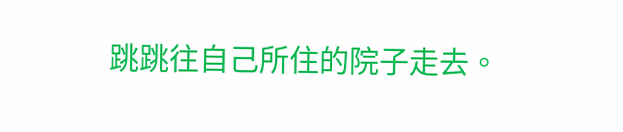跳跳往自己所住的院子走去。